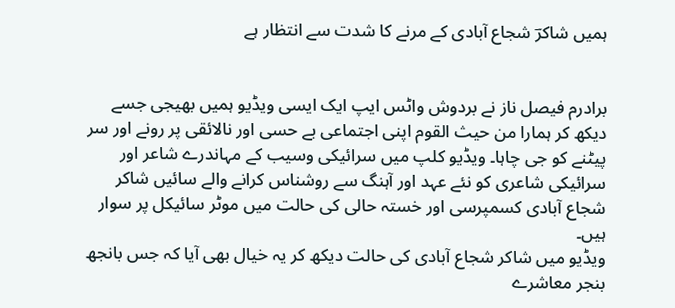ہمیں شاکرؔ شجاع آبادی کے مرنے کا شدت سے انتظار ہے


برادرم فیصل ناز نے بردوش واٹس ایپ ایک ایسی ویڈیو ہمیں بھیجی جسے دیکھ کر ہمارا من حیث القوم اپنی اجتماعی بے حسی اور نالائقی پر رونے اور سر پیٹنے کو جی چاہا۔ ویڈیو کلپ میں سرائیکی وسیب کے مہاندرے شاعر اور سرائیکی شاعری کو نئے عہد اور آہنگ سے روشناس کرانے والے سائیں شاکر شجاع آبادی کسمپرسی اور خستہ حالی کی حالت میں موٹر سائیکل پر سوار ہیں۔
ویڈیو میں شاکر شجاع آبادی کی حالت دیکھ کر یہ خیال بھی آیا کہ جس بانجھ بنجر معاشرے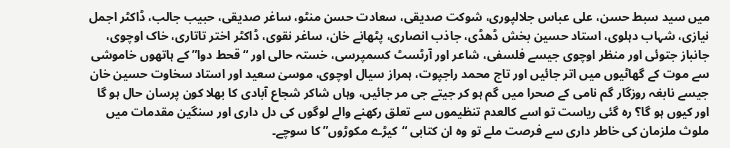میں سید سبط حسن، علی عباس جلالپوری، شوکت صدیقی، سعادت حسن منٹو، ساغر صدیقی، حبیب جالب، ڈاکٹر اجمل نیازی، شہاب دہلوی، استاد حسین بخش ڈھڈی، جاذب انصاری، پٹھانے خان، ساغر نقوی، ڈاکٹر اختر تاتاری، خاک اوچوی، جانباز جتوئی اور منظر اوچوی جیسے فلسفی، شاعر اور آرٹسٹ کسمپرسی، خستہ حالی اور “قحط دوا” کے ہاتھوں خاموشی سے موت کے گھاٹیوں میں اتر جائیں اور تاج محمد راجپوت، ہمراز سیال اوچوی، موسیٰ سعید اور استاد سخاوت حسین خان جیسے نابغہ روزگار گم نامی کے صحرا میں گم ہو کر جیتے جی مر جائیں، وہاں شاکر شجاع آبادی کا بھلا کون پرسان حال ہو گا اور کیوں ہو گا؟ رہ گئی ریاست تو اسے کالعدم تنظیموں سے تعلق رکھنے والے لوگوں کی دل داری اور سنگین مقدمات میں ملوث ملزمان کی خاطر داری سے فرصت ملے تو وہ ان کتابی “کیڑے مکوڑوں” کا سوچے۔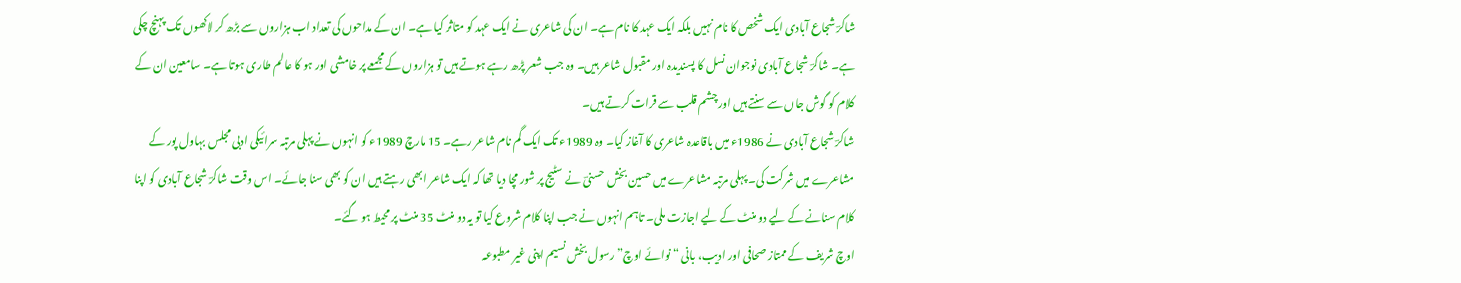شاکرؔ شجاع آبادی ایک شخص کا نام نہیں بلکہ ایک عہد کا نام ہے۔ ان کی شاعری نے ایک عہد کو متاثر کیا ہے۔ ان کے مداحوں کی تعداد اب ہزاروں سے بڑھ کر لاکھوں تک پہنچ چکی ہے۔ شاکرؔ شجاع آبادی نوجوان نسل کا پسندیدہ اور مقبول شاعر ہیں۔ وہ جب شعر پڑھ رہے ہوتے ہیں تو ہزاروں کے مجمعے پر خامشی اور ہو کا عالم طاری ہوتا ہے۔ سامعین ان کے کلام کو گوش جاں سے سنتے ہیں اور چشم قلب سے قرات کرتے ہیں۔
شاکرؔ شجاع آبادی نے 1986ء میں باقاعدہ شاعری کا آغاز کیا۔ وہ 1989ء تک ایک گم نام شاعر رہے۔ 15 مارچ 1989ء کو انہوں نے پہلی مرتبہ سرائیکی ادبی مجلس بہاول پور کے مشاعرے میں شرکت کی۔ پہلی مرتبہ مشاعرے میں حسین بخش حسنیؔ نے سٹیج پر شور مچا دیا تھا کہ ایک شاعر ابھی رہتے ہیں ان کو بھی سنا جائے۔ اس وقت شاکرؔ شجاع آبادی کو اپنا کلام سنانے کے لیے دو منٹ کے لیے اجازت ملی۔ تاہم انہوں نے جب اپنا کلام شروع کیا تو یہ دو منٹ 35 منٹ پر محیط ہو گئے۔
اوچ شریف کے ممتاز صحافی اور ادیب، بانی “نوائے اوچ” رسول بخش نسیم اپنی غیر مطبوعہ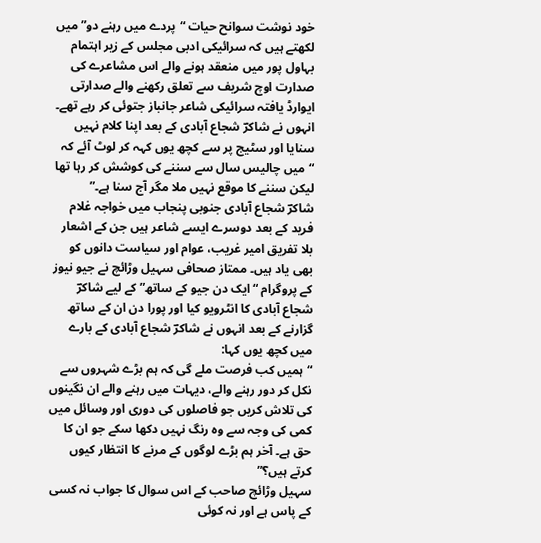خود نوشت سوانح حیات “پردے میں رہنے دو” میں لکھتے ہیں کہ سرائیکی ادبی مجلس کے زیر اہتمام بہاول پور میں منعقد ہونے والے اس مشاعرے کی صدارت اوچ شریف سے تعلق رکھنے والے صدارتی ایوارڈ یافتہ سرائیکی شاعر جانباز جتوئی کر رہے تھے۔ انہوں نے شاکرؔ شجاع آبادی کے بعد اپنا کلام نہیں سنایا اور سٹیج پر سے کچھ یوں کہہ کر لوٹ آئے کہ “میں چالیس سال سے سننے کی کوشش کر رہا تھا لیکن سننے کا موقع نہیں ملا مگر آج سنا ہے۔”
شاکرؔ شجاع آبادی جنوبی پنجاب میں خواجہ غلام فرید کے بعد دوسرے ایسے شاعر ہیں جن کے اشعار بلا تفریق امیر غریب، عوام اور سیاست دانوں کو بھی یاد ہیں۔ ممتاز صحافی سہیل وڑائچ نے جیو نیوز کے پروگرام “ایک دن جیو کے ساتھ” کے لیے شاکرؔ شجاع آبادی کا انٹرویو کیا اور پورا دن ان کے ساتھ گزارنے کے بعد انہوں نے شاکرؔ شجاع آبادی کے بارے میں کچھ یوں کہا:
“ہمیں کب فرصت ملے گی کہ ہم بڑے شہروں سے نکل کر دور رہنے والے، دیہات میں رہنے والے ان نگینوں کی تلاش کریں جو فاصلوں کی دوری اور وسائل میں کمی کی وجہ سے وہ رنگ نہیں دکھا سکے جو ان کا حق ہے۔ آخر ہم بڑے لوگوں کے مرنے کا انتظار کیوں کرتے ہیں؟”
سہیل وڑائچ صاحب کے اس سوال کا جواب نہ کسی کے پاس ہے اور نہ کوئی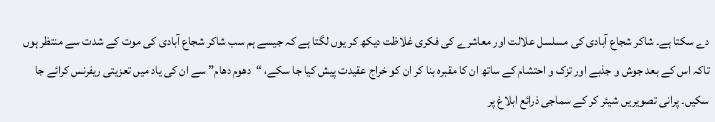دے سکتا ہے۔ شاکر شجاع آبادی کی مسلسل علالت اور معاشرے کی فکری غلاظت دیکھ کر یوں لگتا ہے کہ جیسے ہم سب شاکر شجاع آبادی کی موت کے شدت سے منتظر ہوں تاکہ اس کے بعد جوش و جذبے اور تزک و احتشام کے ساتھ ان کا مقبرہ بنا کر ان کو خراج عقیدت پیش کیا جا سکے، “دھوم دھام” سے ان کی یاد میں تعزیتی ریفرنس کرائے جا سکیں۔ پرانی تصویریں شیئر کر کے سماجی ذرائع ابلاغ پر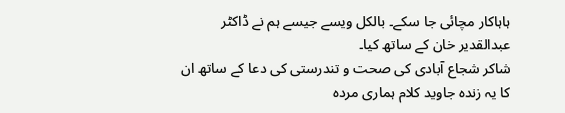ہاہاکار مچائی جا سکے۔ بالکل ویسے جیسے ہم نے ڈاکٹر عبدالقدیر خان کے ساتھ کیا۔
شاکر شجاع آبادی کی صحت و تندرستی کی دعا کے ساتھ ان کا یہ زندہ جاوید کلام ہماری مردہ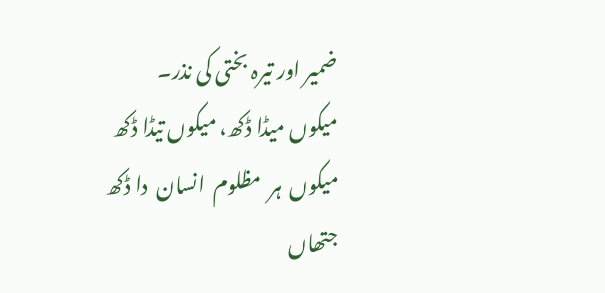ضمیر اور تیرہ بختی کی نذر۔
میکوں میڈا ڈکھ، میکوں تیڈا ڈکھ
میکوں  ہر  مظلوم  انسان  دا ڈکھ
جتھاں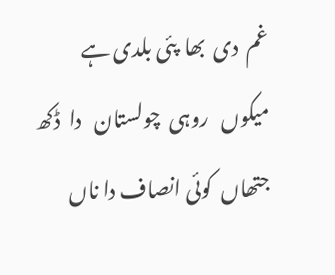غم  دی  بھا  پئی بلدی ہے
میکوں   روہی  چولستان   دا  ڈکھ
جتھاں  کوئی انصاف دا ناں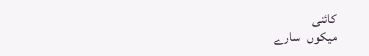کائنی
میکوں   سارے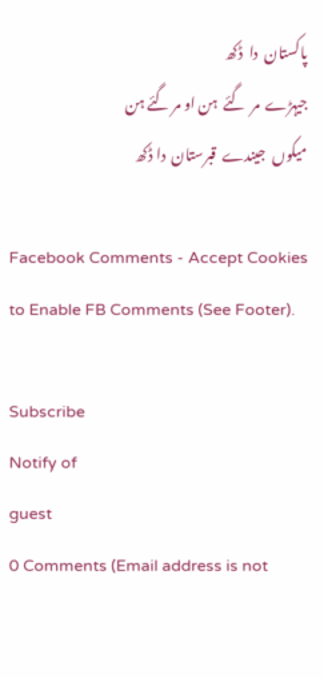پاکستان  دا  ڈکھ
جیہڑے  مر  گئے  ہن او مر گئے ہن
میکوں  جیندے  قبرستان  دا ڈکھ

Facebook Comments - Accept Cookies to Enable FB Comments (See Footer).

Subscribe
Notify of
guest
0 Comments (Email address is not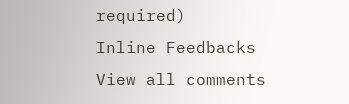required)
Inline Feedbacks
View all comments